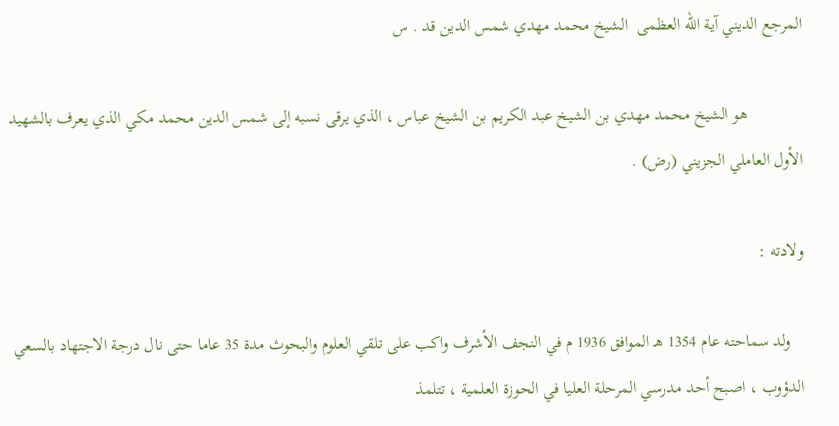المرجع الديني آية الله العظمى  الشيخ محمد مهدي شمس الدين قد . س

             هو الشيخ محمد مهدي بن الشيخ عبد الكريم بن الشيخ عباس ، الذي يرقى نسبه إلى شمس الدين محمد مكي الذي يعرف بالشهيد الأول العاملي الجزيني (رض) .

ولادته :

   ولد سماحته عام 1354 هـ الموافق 1936 م في النجف الأشرف واكب على تلقي العلوم والبحوث مدة 35 عاما حتى نال درجة الاجتهاد بالسعي الدؤوب ، اصبح أحد مدرسي المرحلة العليا في الحوزة العلمية ، تتلمذ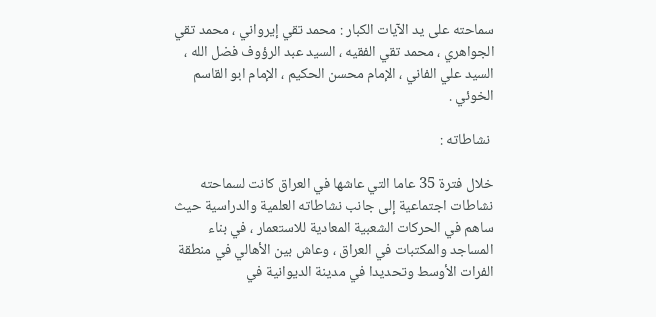سماحته على يد الآيات الكبار : محمد تقي إيرواني ، محمد تقي الجواهري ، محمد تقي الفقيه ، السيد عبد الرؤوف فضل الله ، السيد علي الفاني ، الإمام محسن الحكيم ، الإمام ابو القاسم الخوئي .

 نشاطاته :

خلال فترة 35 عاما التي عاشها في العراق كانت لسماحته نشاطات اجتماعية إلى جانب نشاطاته العلمية والدراسية حيث ساهم في الحركات الشعبية المعادية للاستعمار ، في بناء المساجد والمكتبات في العراق ، وعاش بين الأهالي في منطقة الفرات الأوسط وتحديدا في مدينة الديوانية في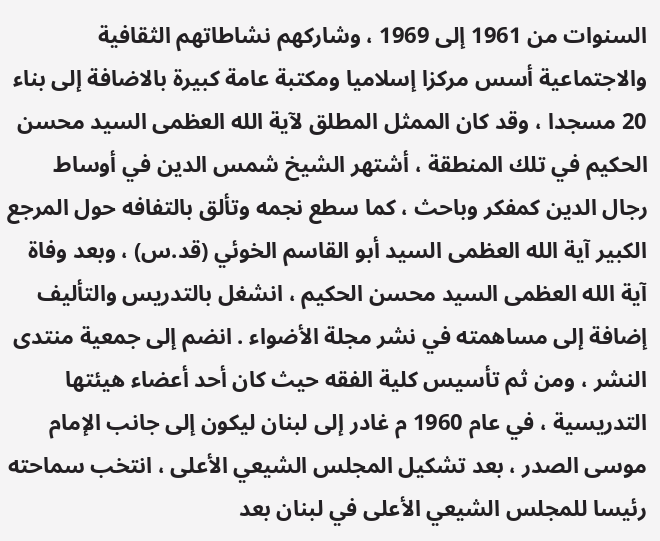السنوات من 1961 إلى 1969 ، وشاركهم نشاطاتهم الثقافية والاجتماعية أسس مركزا إسلاميا ومكتبة عامة كبيرة بالاضافة إلى بناء 20 مسجدا ، وقد كان الممثل المطلق لآية الله العظمى السيد محسن الحكيم في تلك المنطقة ، أشتهر الشيخ شمس الدين في أوساط رجال الدين كمفكر وباحث ، كما سطع نجمه وتألق بالتفافه حول المرجع الكبير آية الله العظمى السيد أبو القاسم الخوئي (قد.س) ، وبعد وفاة آية الله العظمى السيد محسن الحكيم ، انشغل بالتدريس والتأليف إضافة إلى مساهمته في نشر مجلة الأضواء . انضم إلى جمعية منتدى النشر ، ومن ثم تأسيس كلية الفقه حيث كان أحد أعضاء هيئتها التدريسية ، في عام 1960 م غادر إلى لبنان ليكون إلى جانب الإمام موسى الصدر ، بعد تشكيل المجلس الشيعي الأعلى ، انتخب سماحته رئيسا للمجلس الشيعي الأعلى في لبنان بعد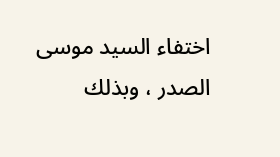اختفاء السيد موسى الصدر ، وبذلك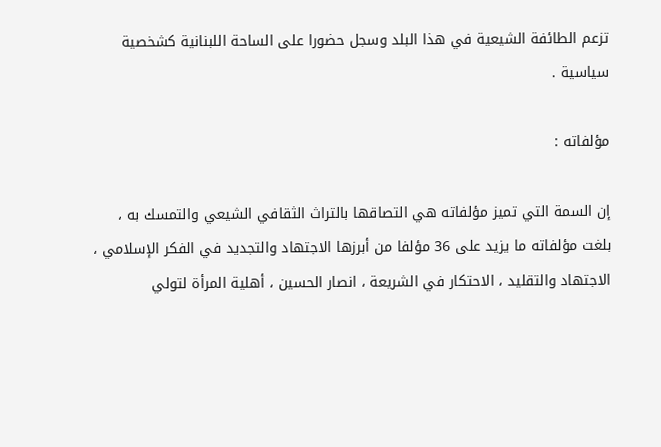تزعم الطائفة الشيعية في هذا البلد وسجل حضورا على الساحة اللبنانية كشخصية سياسية .

مؤلفاته :

إن السمة التي تميز مؤلفاته هي التصاقها بالتراث الثقافي الشيعي والتمسك به ، بلغت مؤلفاته ما يزيد على 36 مؤلفا من أبرزها الاجتهاد والتجديد في الفكر الإسلامي ، الاجتهاد والتقليد ، الاحتكار في الشريعة ، انصار الحسين ، أهلية المرأة لتولي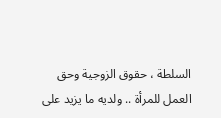السلطة ، حقوق الزوجية وحق العمل للمرأة .. ولديه ما يزيد على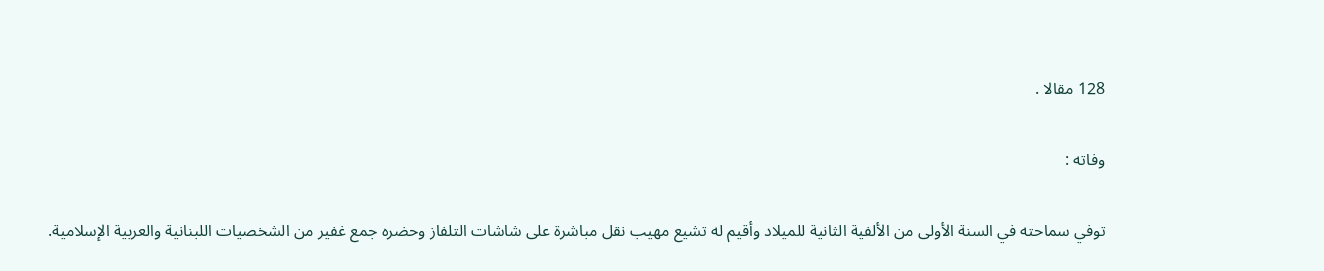128 مقالا .

وفاته :

توفي سماحته في السنة الأولى من الألفية الثانية للميلاد وأقيم له تشيع مهيب نقل مباشرة على شاشات التلفاز وحضره جمع غفير من الشخصيات اللبنانية والعربية الإسلامية.